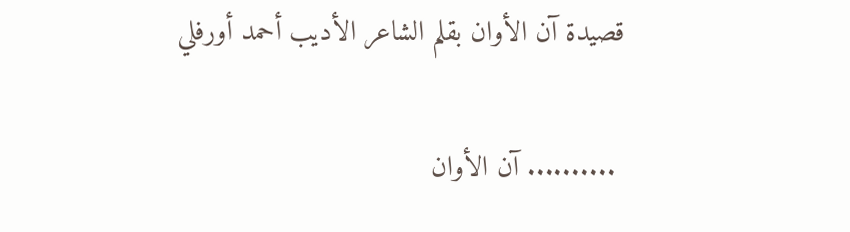قصيدة آن الأوان بقلم الشاعر الأديب أحمد أورفلي

 .......... آن الأوان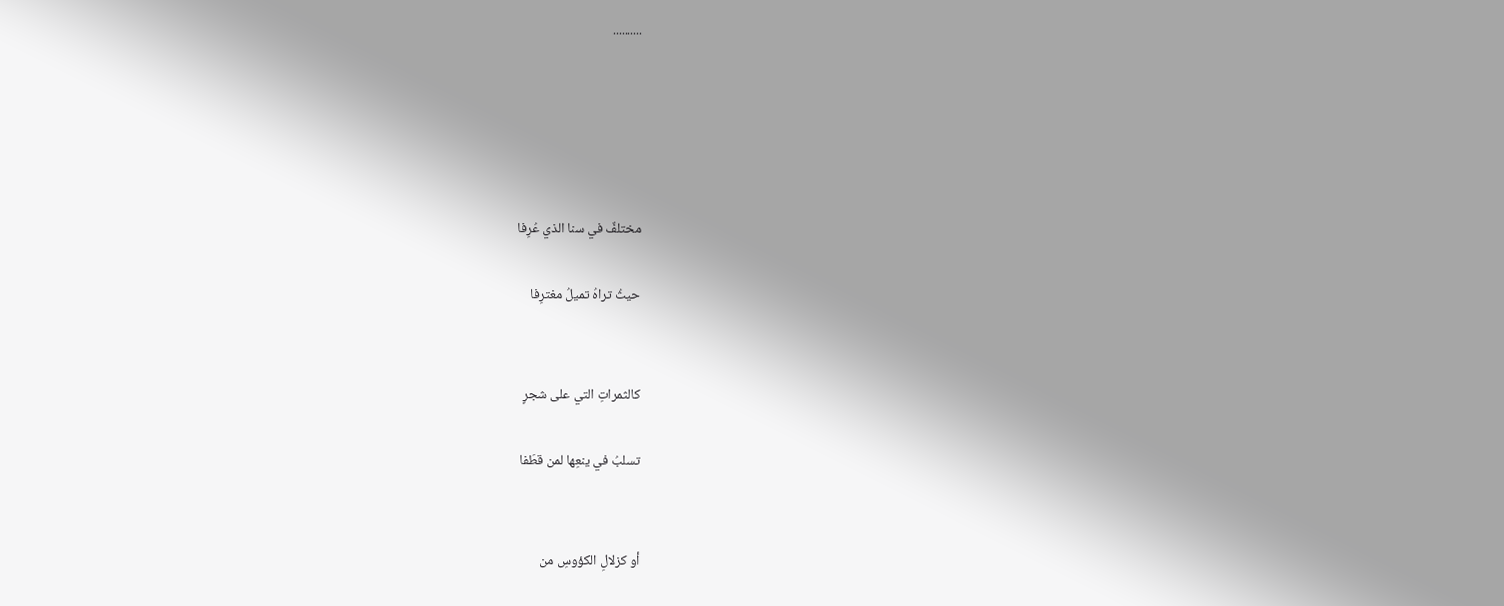..........





مختلفٌ في سنا الذي عُرِفا

حيثُ تراهُ تميلُ مغترِفا


كالثمراتِ التي على شجرٍ

تسلبُ في ينعِها لمن قطَفا


أو كزلالِ الكؤوسِ من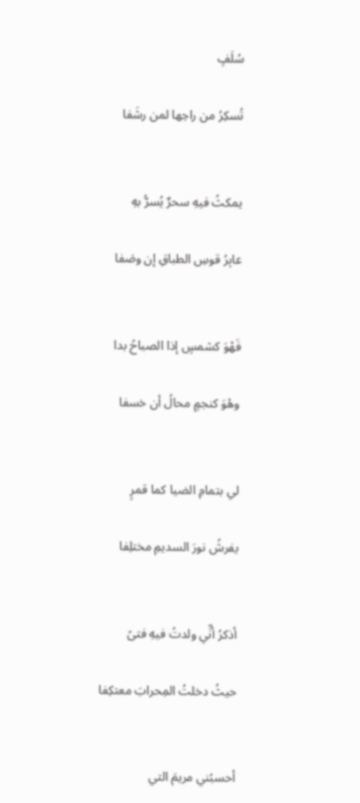سُلَفٍ

تُسكِرُ من راحِها لمن رشَفا


يمكثُ فيهِ سحرٌ يُسرُّ بهِ

عابِرُ قوسِ الطباقِ إن وصَفا


فَهْوَ كشمسٍ إذا الصباحُ بدا

وهْوَ كنجمٍ محالُ أن خسفا


لي بتمامِ الضيا كما قمرٍ

يفرشُ نورَ السديمِ مختلِفا


أذكرُ أنِّي ولدتُ فيهِ فتىً

حيثُ دخلتُ المِحرابَ معتكِفا


أحسبُني مريمَ التي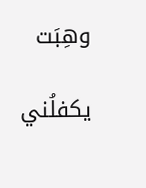وهِبَت

يكفلُني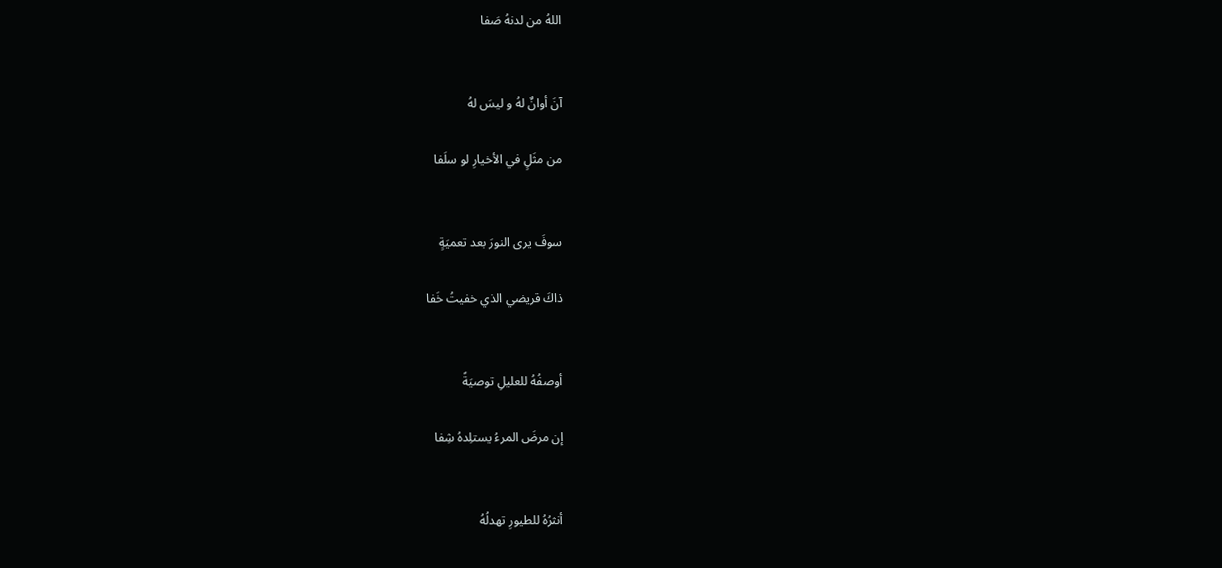اللهُ من لدنهُ صَفا


آنَ أوانٌ لهُ و ليسَ لهُ

من مثَلٍ في الأخيارِ لو سلَفا


سوفَ يرى النورَ بعد تعميَةٍ

ذاكَ قريضي الذي خفيتُ خَفا


أوصفُهُ للعليلِ توصيَةً

إن مرضَ المرءُ يستلِدهُ شِفا


أنثرُهُ للطيورِ تهدلُهُ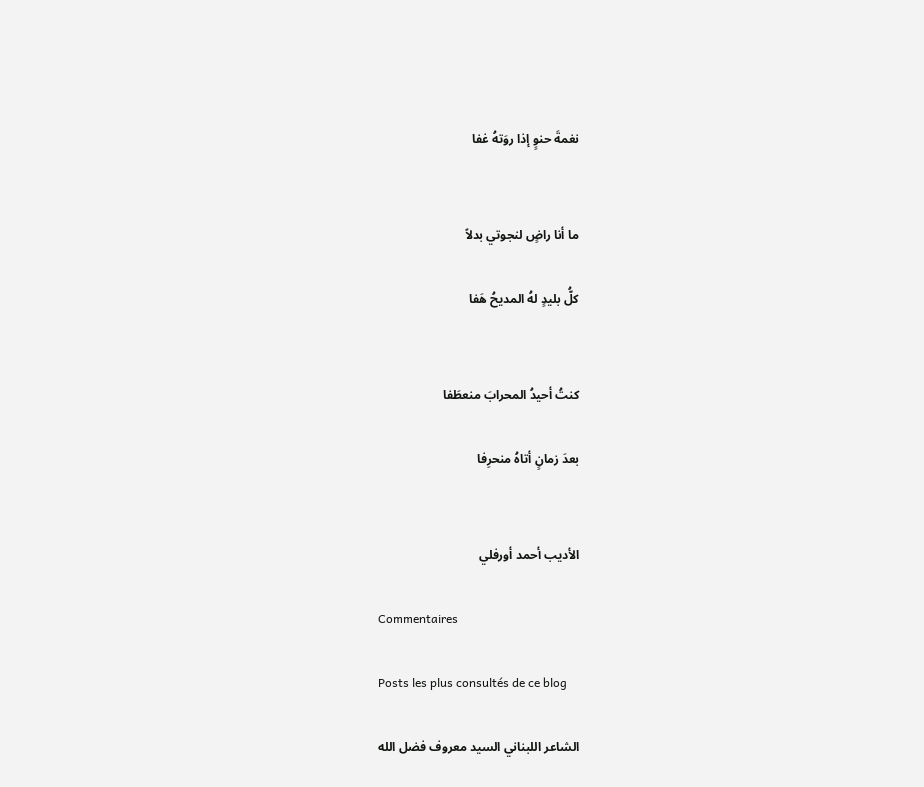نغمةَ حنوٍ إذا روَتهُ غفا


ما أنا راضٍ لنجوتي بدلاً

كلُّ بليدٍ لهُ المديحُ هَفا


كنتُ أحيدُ المحرابَ منعطَفا

بعدَ زمانٍ أتاهُ منحرِفا


الأديب أحمد أورفلي

Commentaires

Posts les plus consultés de ce blog

الشاعر اللبناني السيد معروف فضل الله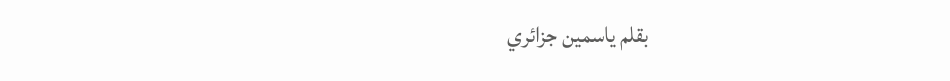بقلم ياسمين جزائري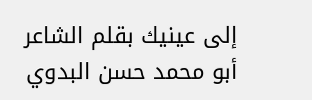إلى عينيك بقلم الشاعر أبو محمد حسن البدوي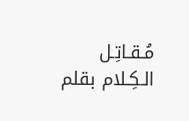مُـقـاتِـل الـكِـلام بقلم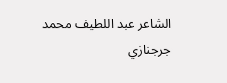الشاعر عبد اللطيف محمد جرجنازي